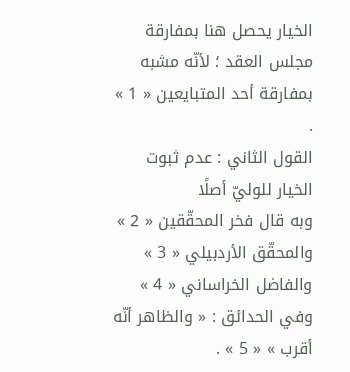الخيار يحصل هنا بمفارقة مجلس العقد ؛ لأنّه مشبه بمفارقة أحد المتبايعين « 1 » .
القول الثاني : عدم ثبوت الخيار للوليّ أصلًا
وبه قال فخر المحقّقين « 2 » والمحقّق الأردبيلي « 3 » والفاضل الخراساني « 4 » وفي الحدائق : « والظاهر أنّه أقرب » « 5 » .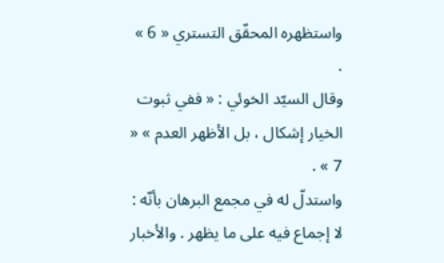واستظهره المحقّق التستري « 6 » .
وقال السيّد الخوئي : « ففي ثبوت الخيار إشكال ، بل الأظهر العدم » « 7 » .
واستدلّ له في مجمع البرهان بأنّه : لا إجماع فيه على ما يظهر . والأخبار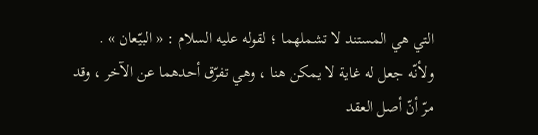التي هي المستند لا تشملهما ؛ لقوله عليه السلام : « البيّعان » . ولأنّه جعل له غاية لا يمكن هنا ، وهي تفرّق أحدهما عن الآخر ، وقد مرّ أنّ أصل العقد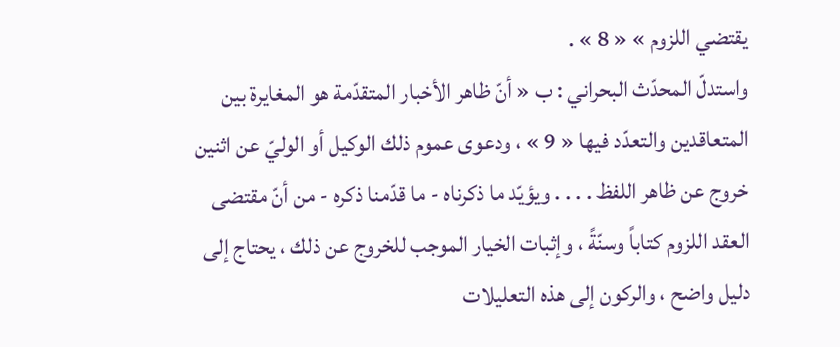يقتضي اللزوم » « 8 » .
واستدلّ المحدّث البحراني : ب « أنّ ظاهر الأخبار المتقدّمة هو المغايرة بين المتعاقدين والتعدّد فيها « 9 » ، ودعوى عموم ذلك الوكيل أو الوليّ عن اثنين خروج عن ظاهر اللفظ . . . . ويؤيّد ما ذكرناه - ما قدّمنا ذكره - من أنّ مقتضى العقد اللزوم كتاباً وسنّةً ، وإثبات الخيار الموجب للخروج عن ذلك ، يحتاج إلى دليل واضح ، والركون إلى هذه التعليلات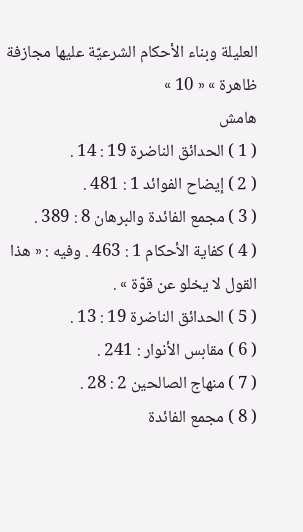العليلة وبناء الأحكام الشرعيّة عليها مجازفة ظاهرة » « 10 »
هامش
( 1 ) الحدائق الناضرة 19 : 14 .
( 2 ) إيضاح الفوائد 1 : 481 .
( 3 ) مجمع الفائدة والبرهان 8 : 389 .
( 4 ) كفاية الأحكام 1 : 463 . وفيه : « هذا القول لا يخلو عن قوّة » .
( 5 ) الحدائق الناضرة 19 : 13 .
( 6 ) مقابس الأنوار : 241 .
( 7 ) منهاج الصالحين 2 : 28 .
( 8 ) مجمع الفائدة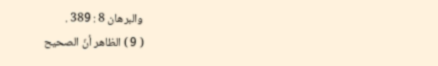والبرهان 8 : 389 .
( 9 ) الظاهر أنّ الصحيح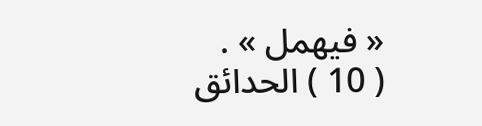« فيهمل » .
( 10 ) الحدائق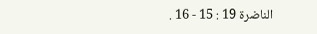الناضرة 19 : 15 - 16 .